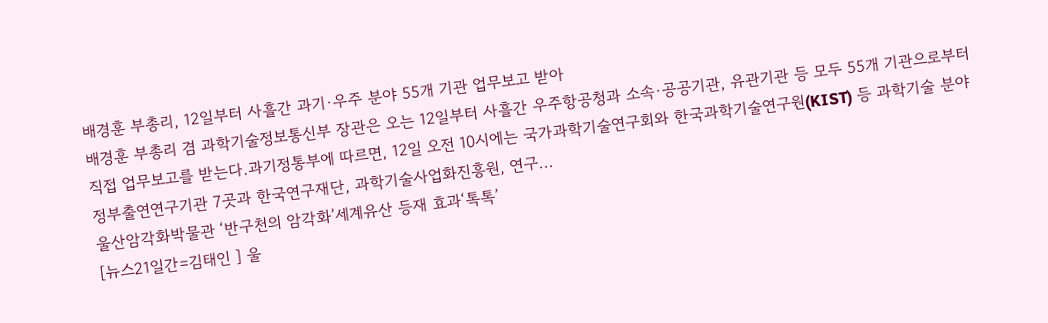배경훈 부총리, 12일부터 사흘간 과기·우주 분야 55개 기관 업무보고 받아
배경훈 부총리 겸 과학기술정보통신부 장관은 오는 12일부터 사흘간 우주항공청과 소속·공공기관, 유관기관 등 모두 55개 기관으로부터 직접 업무보고를 받는다.과기정통부에 따르면, 12일 오전 10시에는 국가과학기술연구회와 한국과학기술연구원(KIST) 등 과학기술 분야 정부출연연구기관 7곳과 한국연구재단, 과학기술사업화진흥원, 연구...
울산암각화박물관 ‘반구천의 암각화’세계유산 등재 효과‘톡톡’
[뉴스21일간=김태인 ] 울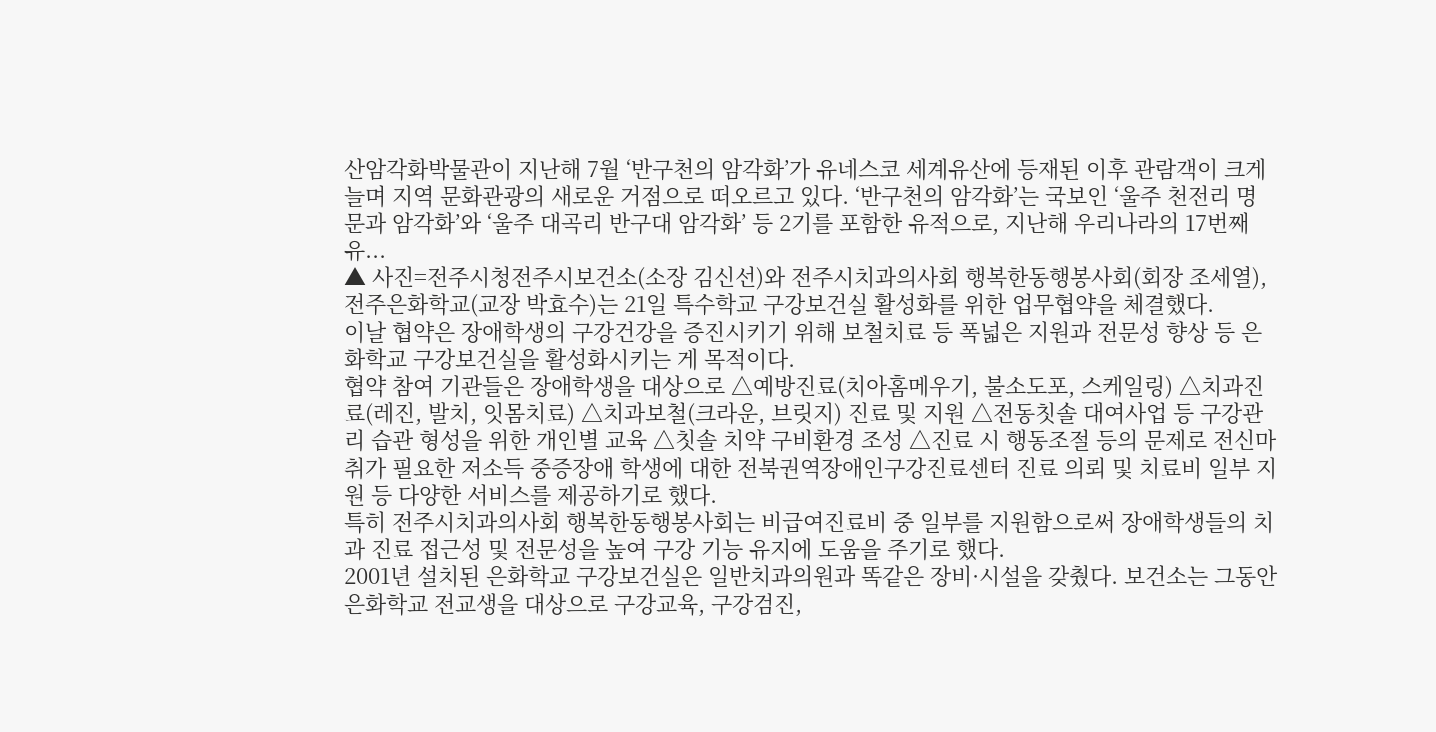산암각화박물관이 지난해 7월 ‘반구천의 암각화’가 유네스코 세계유산에 등재된 이후 관람객이 크게 늘며 지역 문화관광의 새로운 거점으로 떠오르고 있다. ‘반구천의 암각화’는 국보인 ‘울주 천전리 명문과 암각화’와 ‘울주 대곡리 반구대 암각화’ 등 2기를 포함한 유적으로, 지난해 우리나라의 17번째 유...
▲ 사진=전주시청전주시보건소(소장 김신선)와 전주시치과의사회 행복한동행봉사회(회장 조세열), 전주은화학교(교장 박효수)는 21일 특수학교 구강보건실 활성화를 위한 업무협약을 체결했다.
이날 협약은 장애학생의 구강건강을 증진시키기 위해 보철치료 등 폭넓은 지원과 전문성 향상 등 은화학교 구강보건실을 활성화시키는 게 목적이다.
협약 참여 기관들은 장애학생을 대상으로 △예방진료(치아홈메우기, 불소도포, 스케일링) △치과진료(레진, 발치, 잇몸치료) △치과보철(크라운, 브릿지) 진료 및 지원 △전동칫솔 대여사업 등 구강관리 습관 형성을 위한 개인별 교육 △칫솔 치약 구비환경 조성 △진료 시 행동조절 등의 문제로 전신마취가 필요한 저소득 중증장애 학생에 대한 전북권역장애인구강진료센터 진료 의뢰 및 치료비 일부 지원 등 다양한 서비스를 제공하기로 했다.
특히 전주시치과의사회 행복한동행봉사회는 비급여진료비 중 일부를 지원함으로써 장애학생들의 치과 진료 접근성 및 전문성을 높여 구강 기능 유지에 도움을 주기로 했다.
2001년 설치된 은화학교 구강보건실은 일반치과의원과 똑같은 장비·시설을 갖췄다. 보건소는 그동안 은화학교 전교생을 대상으로 구강교육, 구강검진,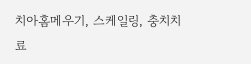치아홈메우기, 스케일링, 충치치료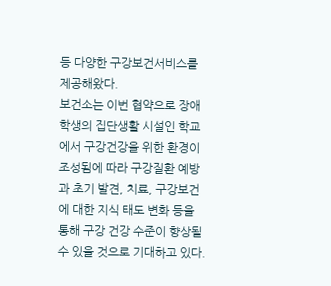등 다양한 구강보건서비스를 제공해왔다.
보건소는 이번 협약으로 장애학생의 집단생활 시설인 학교에서 구강건강을 위한 환경이 조성됨에 따라 구강질환 예방과 초기 발견, 치료, 구강보건에 대한 지식 태도 변화 등을 통해 구강 건강 수준이 향상될 수 있을 것으로 기대하고 있다.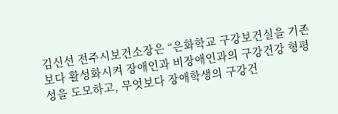김신선 전주시보건소장은 “은화학교 구강보건실을 기존보다 활성화시켜 장애인과 비장애인과의 구강건강 형평성을 도모하고, 무엇보다 장애학생의 구강건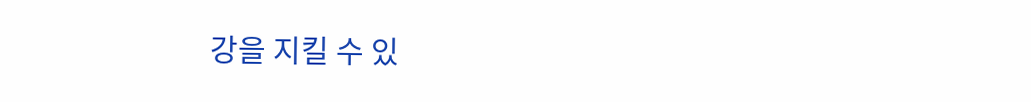강을 지킬 수 있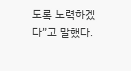도록 노력하겠다”고 말했다.